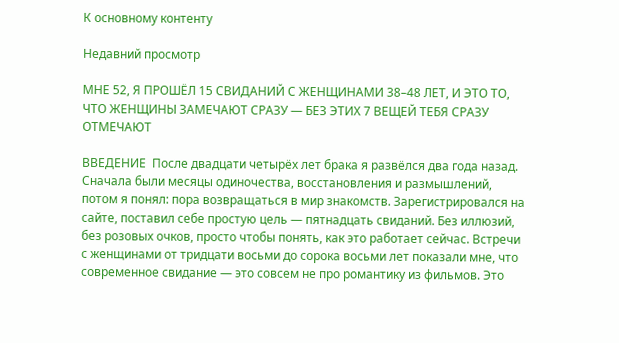К основному контенту

Недавний просмотр

МНЕ 52, Я ПРОШЁЛ 15 СВИДАНИЙ С ЖЕНЩИНАМИ 38–48 ЛЕТ, И ЭТО ТО, ЧТО ЖЕНЩИНЫ ЗАМЕЧАЮТ СРАЗУ — БЕЗ ЭТИХ 7 ВЕЩЕЙ ТЕБЯ СРАЗУ ОТМЕЧАЮТ

ВВЕДЕНИЕ  После двадцати четырёх лет брака я развёлся два года назад. Сначала были месяцы одиночества, восстановления и размышлений, потом я понял: пора возвращаться в мир знакомств. Зарегистрировался на сайте, поставил себе простую цель — пятнадцать свиданий. Без иллюзий, без розовых очков, просто чтобы понять, как это работает сейчас. Встречи с женщинами от тридцати восьми до сорока восьми лет показали мне, что современное свидание — это совсем не про романтику из фильмов. Это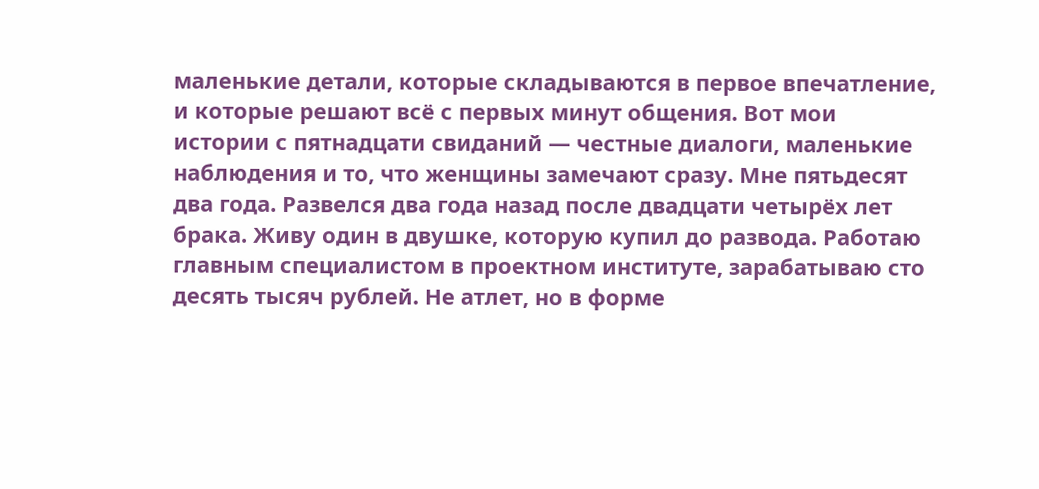маленькие детали, которые складываются в первое впечатление, и которые решают всё с первых минут общения. Вот мои истории с пятнадцати свиданий — честные диалоги, маленькие наблюдения и то, что женщины замечают сразу. Мне пятьдесят два года. Развелся два года назад после двадцати четырёх лет брака. Живу один в двушке, которую купил до развода. Работаю главным специалистом в проектном институте, зарабатываю сто десять тысяч рублей. Не атлет, но в форме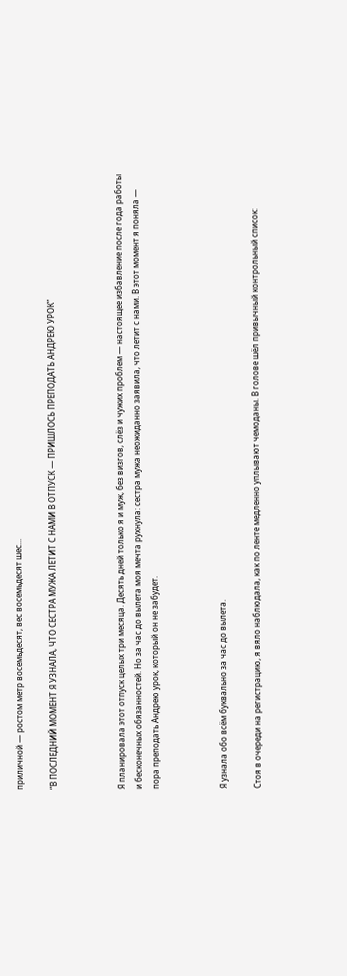приличной — ростом метр восемьдесят, вес восемьдесят шес...

“В ПОСЛЕДНИЙ МОМЕНТ Я УЗНАЛА, ЧТО СЕСТРА МУЖА ЛЕТИТ С НАМИ В ОТПУСК — ПРИШЛОСЬ ПРЕПОДАТЬ АНДРЕЮ УРОК”



Я планировала этот отпуск целых три месяца. Десять дней только я и муж, без визгов, слёз и чужих проблем — настоящее избавление после года работы и бесконечных обязанностей. Но за час до вылета моя мечта рухнула: сестра мужа неожиданно заявила, что летит с нами. В этот момент я поняла — пора преподать Андрею урок, который он не забудет.



Я узнала обо всём буквально за час до вылета.

Стоя в очереди на регистрацию, я вяло наблюдала, как по ленте медленно уплывают чемоданы. В голове шёл привычный контрольный список: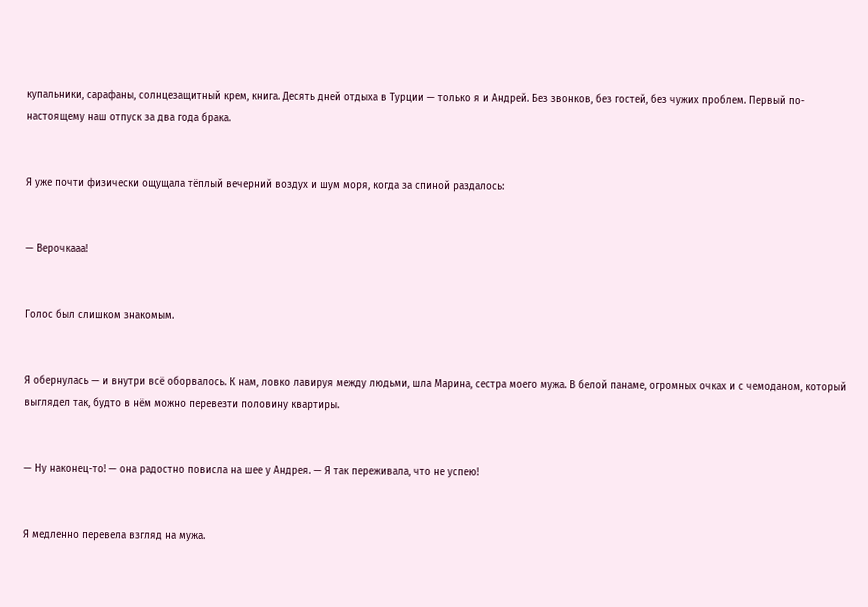купальники, сарафаны, солнцезащитный крем, книга. Десять дней отдыха в Турции — только я и Андрей. Без звонков, без гостей, без чужих проблем. Первый по-настоящему наш отпуск за два года брака.


Я уже почти физически ощущала тёплый вечерний воздух и шум моря, когда за спиной раздалось:


— Верочкааа!


Голос был слишком знакомым.


Я обернулась — и внутри всё оборвалось. К нам, ловко лавируя между людьми, шла Марина, сестра моего мужа. В белой панаме, огромных очках и с чемоданом, который выглядел так, будто в нём можно перевезти половину квартиры.


— Ну наконец-то! — она радостно повисла на шее у Андрея. — Я так переживала, что не успею!


Я медленно перевела взгляд на мужа.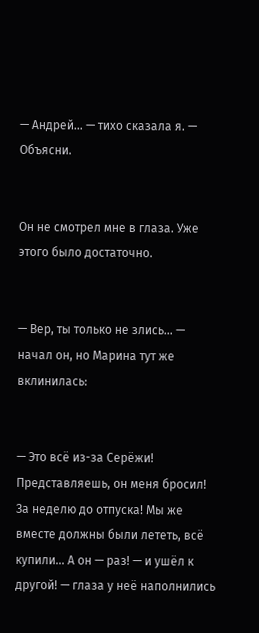— Андрей… — тихо сказала я. — Объясни.


Он не смотрел мне в глаза. Уже этого было достаточно.


— Вер, ты только не злись… — начал он, но Марина тут же вклинилась:


— Это всё из-за Серёжи! Представляешь, он меня бросил! За неделю до отпуска! Мы же вместе должны были лететь, всё купили… А он — раз! — и ушёл к другой! — глаза у неё наполнились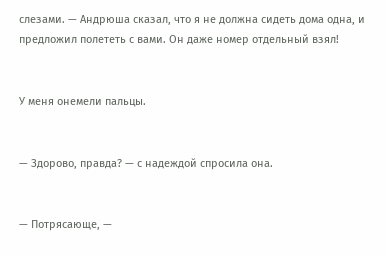слезами. — Андрюша сказал, что я не должна сидеть дома одна, и предложил полететь с вами. Он даже номер отдельный взял!


У меня онемели пальцы.


— Здорово, правда? — с надеждой спросила она.


— Потрясающе, —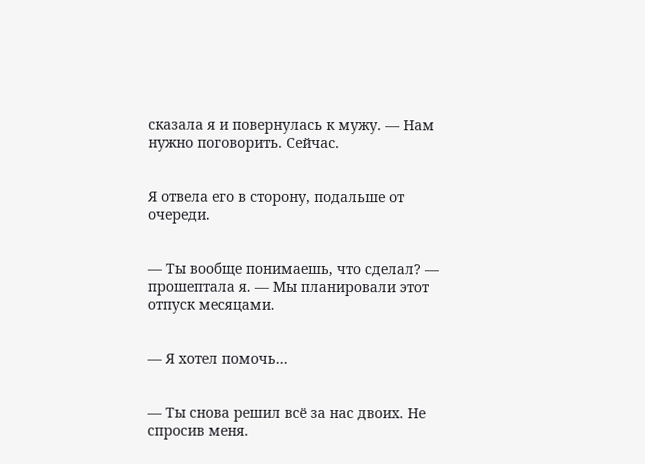сказала я и повернулась к мужу. — Нам нужно поговорить. Сейчас.


Я отвела его в сторону, подальше от очереди.


— Ты вообще понимаешь, что сделал? — прошептала я. — Мы планировали этот отпуск месяцами.


— Я хотел помочь…


— Ты снова решил всё за нас двоих. Не спросив меня.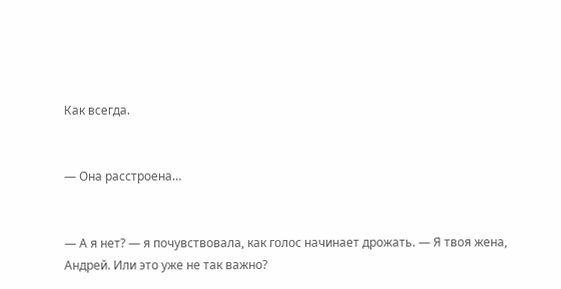Как всегда.


— Она расстроена…


— А я нет? — я почувствовала, как голос начинает дрожать. — Я твоя жена, Андрей. Или это уже не так важно?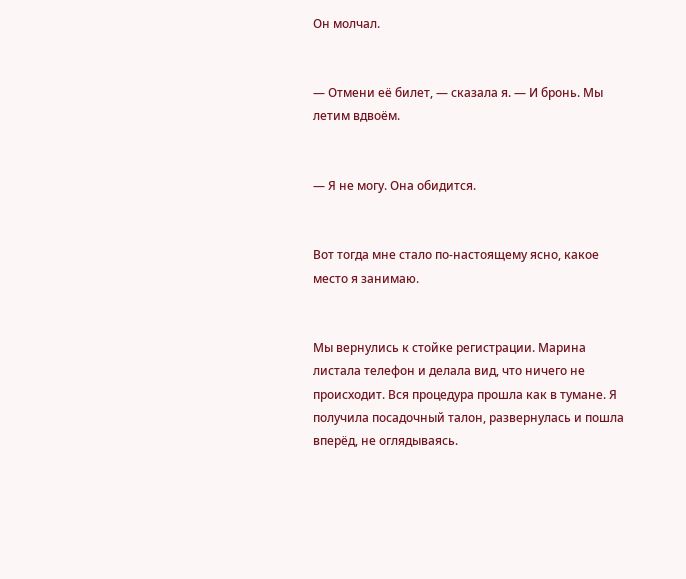Он молчал.


— Отмени её билет, — сказала я. — И бронь. Мы летим вдвоём.


— Я не могу. Она обидится.


Вот тогда мне стало по-настоящему ясно, какое место я занимаю.


Мы вернулись к стойке регистрации. Марина листала телефон и делала вид, что ничего не происходит. Вся процедура прошла как в тумане. Я получила посадочный талон, развернулась и пошла вперёд, не оглядываясь.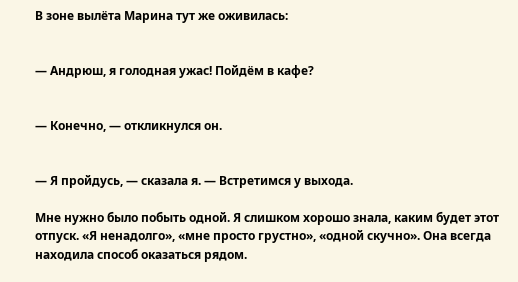В зоне вылёта Марина тут же оживилась:


— Андрюш, я голодная ужас! Пойдём в кафе?


— Конечно, — откликнулся он.


— Я пройдусь, — сказала я. — Встретимся у выхода.

Мне нужно было побыть одной. Я слишком хорошо знала, каким будет этот отпуск. «Я ненадолго», «мне просто грустно», «одной скучно». Она всегда находила способ оказаться рядом.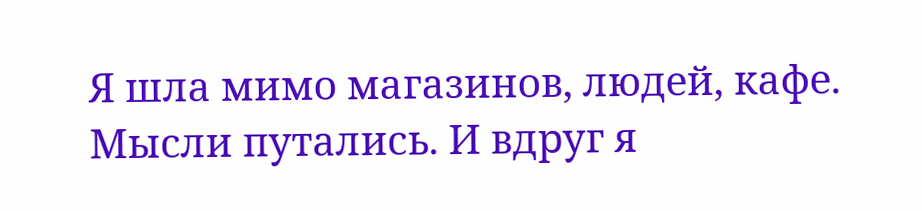Я шла мимо магазинов, людей, кафе. Мысли путались. И вдруг я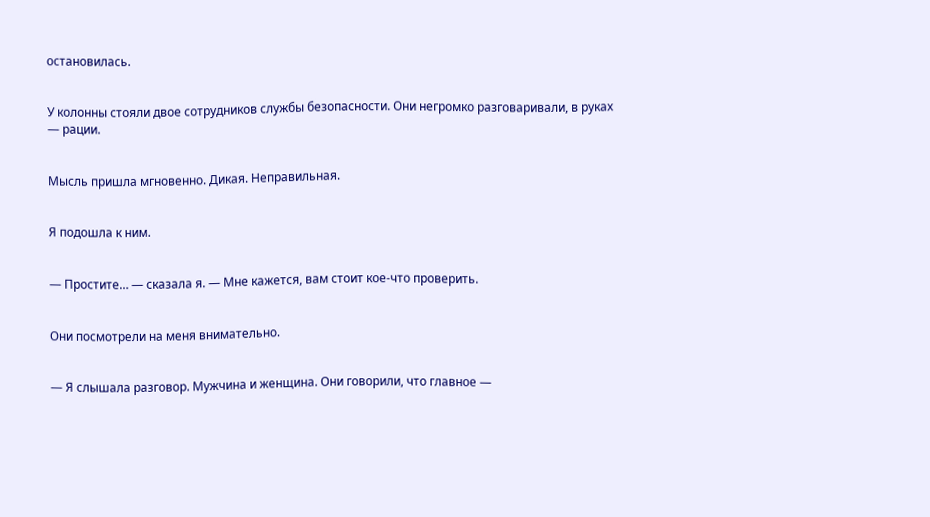остановилась.


У колонны стояли двое сотрудников службы безопасности. Они негромко разговаривали, в руках — рации.


Мысль пришла мгновенно. Дикая. Неправильная.


Я подошла к ним.


— Простите… — сказала я. — Мне кажется, вам стоит кое-что проверить.


Они посмотрели на меня внимательно.


— Я слышала разговор. Мужчина и женщина. Они говорили, что главное —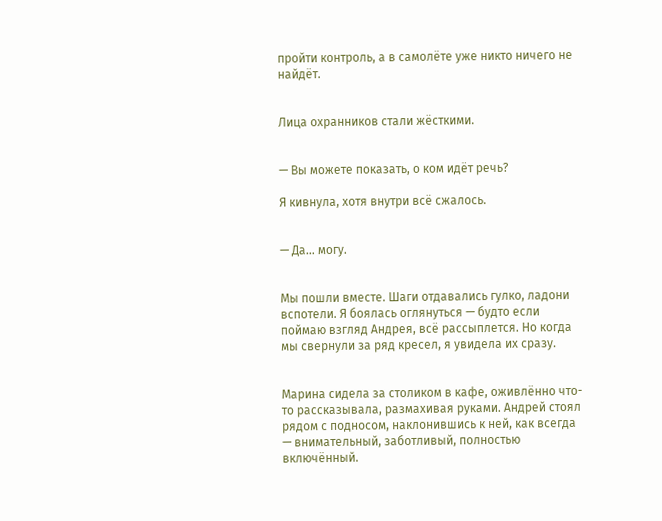пройти контроль, а в самолёте уже никто ничего не найдёт.


Лица охранников стали жёсткими.


— Вы можете показать, о ком идёт речь?

Я кивнула, хотя внутри всё сжалось.


— Да… могу.


Мы пошли вместе. Шаги отдавались гулко, ладони вспотели. Я боялась оглянуться — будто если поймаю взгляд Андрея, всё рассыплется. Но когда мы свернули за ряд кресел, я увидела их сразу.


Марина сидела за столиком в кафе, оживлённо что-то рассказывала, размахивая руками. Андрей стоял рядом с подносом, наклонившись к ней, как всегда — внимательный, заботливый, полностью включённый.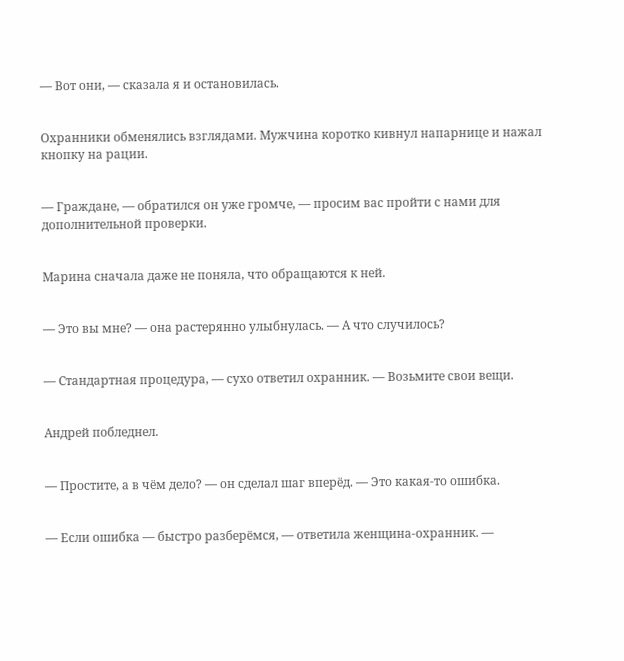— Вот они, — сказала я и остановилась.


Охранники обменялись взглядами. Мужчина коротко кивнул напарнице и нажал кнопку на рации.


— Граждане, — обратился он уже громче, — просим вас пройти с нами для дополнительной проверки.


Марина сначала даже не поняла, что обращаются к ней.


— Это вы мне? — она растерянно улыбнулась. — А что случилось?


— Стандартная процедура, — сухо ответил охранник. — Возьмите свои вещи.


Андрей побледнел.


— Простите, а в чём дело? — он сделал шаг вперёд. — Это какая-то ошибка.


— Если ошибка — быстро разберёмся, — ответила женщина-охранник. —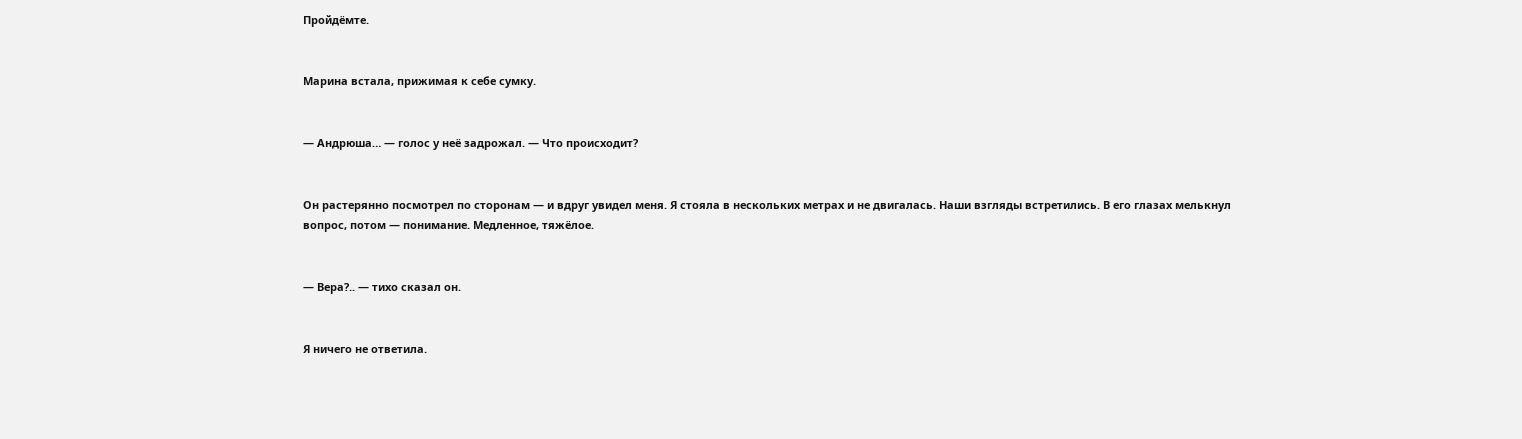Пройдёмте.


Марина встала, прижимая к себе сумку.


— Андрюша… — голос у неё задрожал. — Что происходит?


Он растерянно посмотрел по сторонам — и вдруг увидел меня. Я стояла в нескольких метрах и не двигалась. Наши взгляды встретились. В его глазах мелькнул вопрос, потом — понимание. Медленное, тяжёлое.


— Вера?.. — тихо сказал он.


Я ничего не ответила.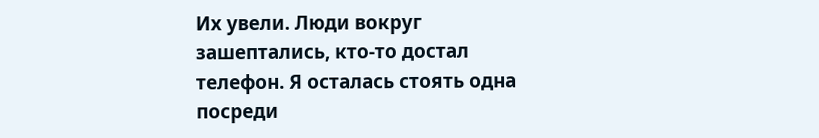Их увели. Люди вокруг зашептались, кто-то достал телефон. Я осталась стоять одна посреди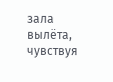зала вылёта, чувствуя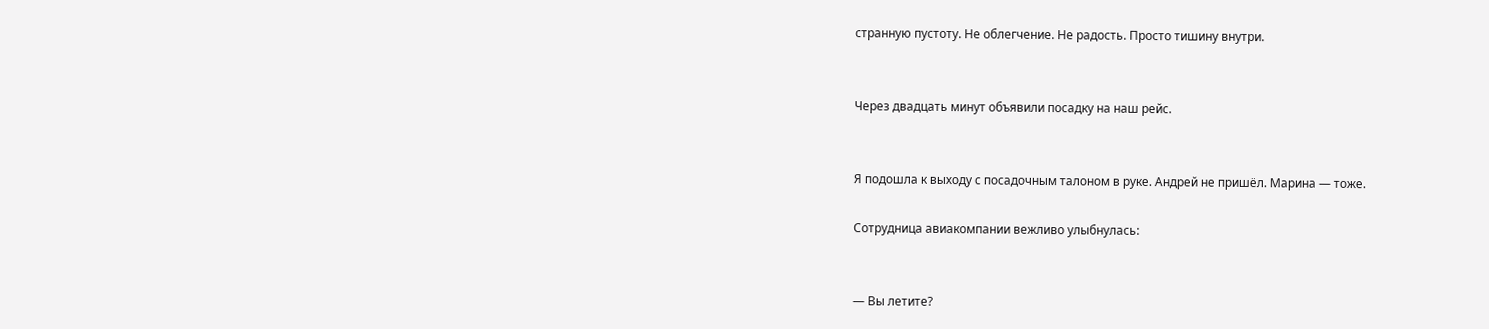странную пустоту. Не облегчение. Не радость. Просто тишину внутри.


Через двадцать минут объявили посадку на наш рейс.


Я подошла к выходу с посадочным талоном в руке. Андрей не пришёл. Марина — тоже.

Сотрудница авиакомпании вежливо улыбнулась:


— Вы летите?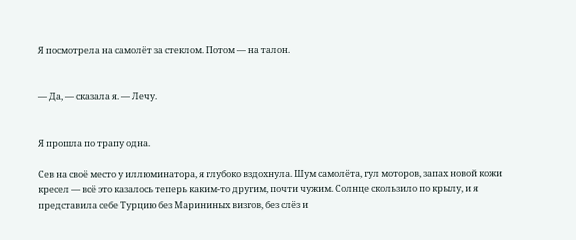Я посмотрела на самолёт за стеклом. Потом — на талон.


— Да, — сказала я. — Лечу.


Я прошла по трапу одна.

Сев на своё место у иллюминатора, я глубоко вздохнула. Шум самолёта, гул моторов, запах новой кожи кресел — всё это казалось теперь каким-то другим, почти чужим. Солнце скользило по крылу, и я представила себе Турцию без Марининых визгов, без слёз и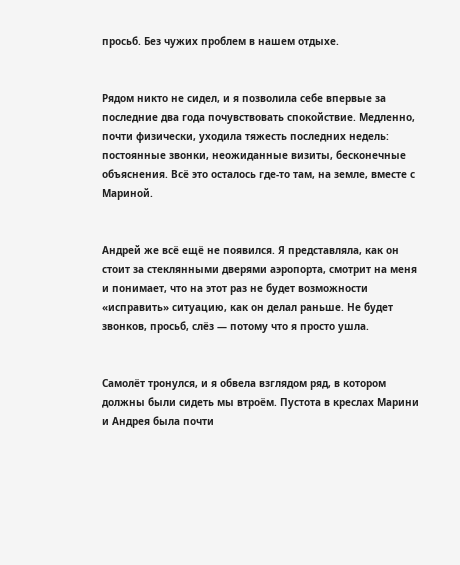просьб. Без чужих проблем в нашем отдыхе.


Рядом никто не сидел, и я позволила себе впервые за последние два года почувствовать спокойствие. Медленно, почти физически, уходила тяжесть последних недель: постоянные звонки, неожиданные визиты, бесконечные объяснения. Всё это осталось где-то там, на земле, вместе с Мариной.


Андрей же всё ещё не появился. Я представляла, как он стоит за стеклянными дверями аэропорта, смотрит на меня и понимает, что на этот раз не будет возможности «исправить» ситуацию, как он делал раньше. Не будет звонков, просьб, слёз — потому что я просто ушла.


Самолёт тронулся, и я обвела взглядом ряд, в котором должны были сидеть мы втроём. Пустота в креслах Марини и Андрея была почти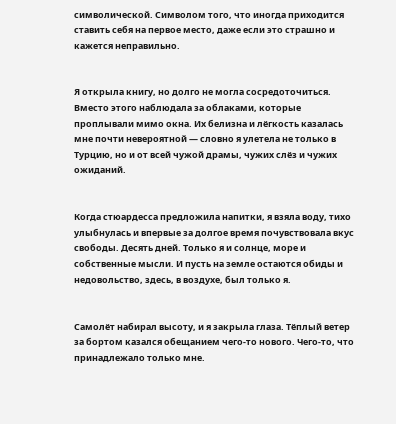символической. Символом того, что иногда приходится ставить себя на первое место, даже если это страшно и кажется неправильно.


Я открыла книгу, но долго не могла сосредоточиться. Вместо этого наблюдала за облаками, которые проплывали мимо окна. Их белизна и лёгкость казалась мне почти невероятной — словно я улетела не только в Турцию, но и от всей чужой драмы, чужих слёз и чужих ожиданий.


Когда стюардесса предложила напитки, я взяла воду, тихо улыбнулась и впервые за долгое время почувствовала вкус свободы. Десять дней. Только я и солнце, море и собственные мысли. И пусть на земле остаются обиды и недовольство, здесь, в воздухе, был только я.


Самолёт набирал высоту, и я закрыла глаза. Тёплый ветер за бортом казался обещанием чего-то нового. Чего-то, что принадлежало только мне.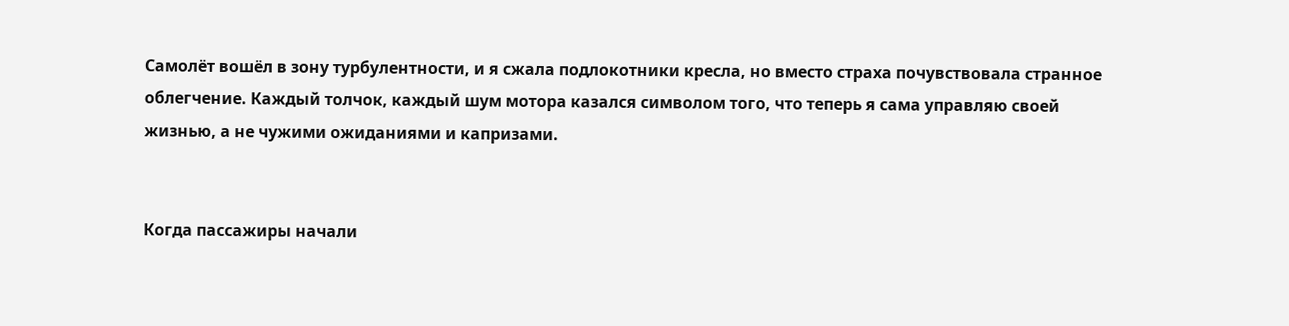Самолёт вошёл в зону турбулентности, и я сжала подлокотники кресла, но вместо страха почувствовала странное облегчение. Каждый толчок, каждый шум мотора казался символом того, что теперь я сама управляю своей жизнью, а не чужими ожиданиями и капризами.


Когда пассажиры начали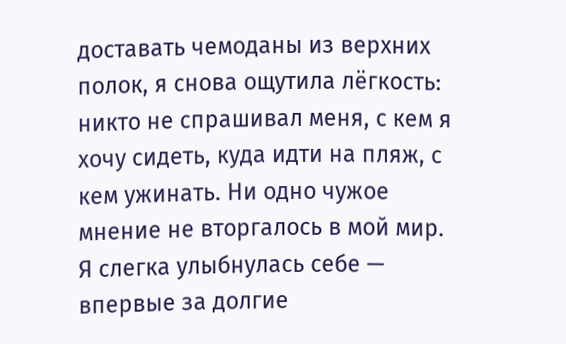доставать чемоданы из верхних полок, я снова ощутила лёгкость: никто не спрашивал меня, с кем я хочу сидеть, куда идти на пляж, с кем ужинать. Ни одно чужое мнение не вторгалось в мой мир. Я слегка улыбнулась себе — впервые за долгие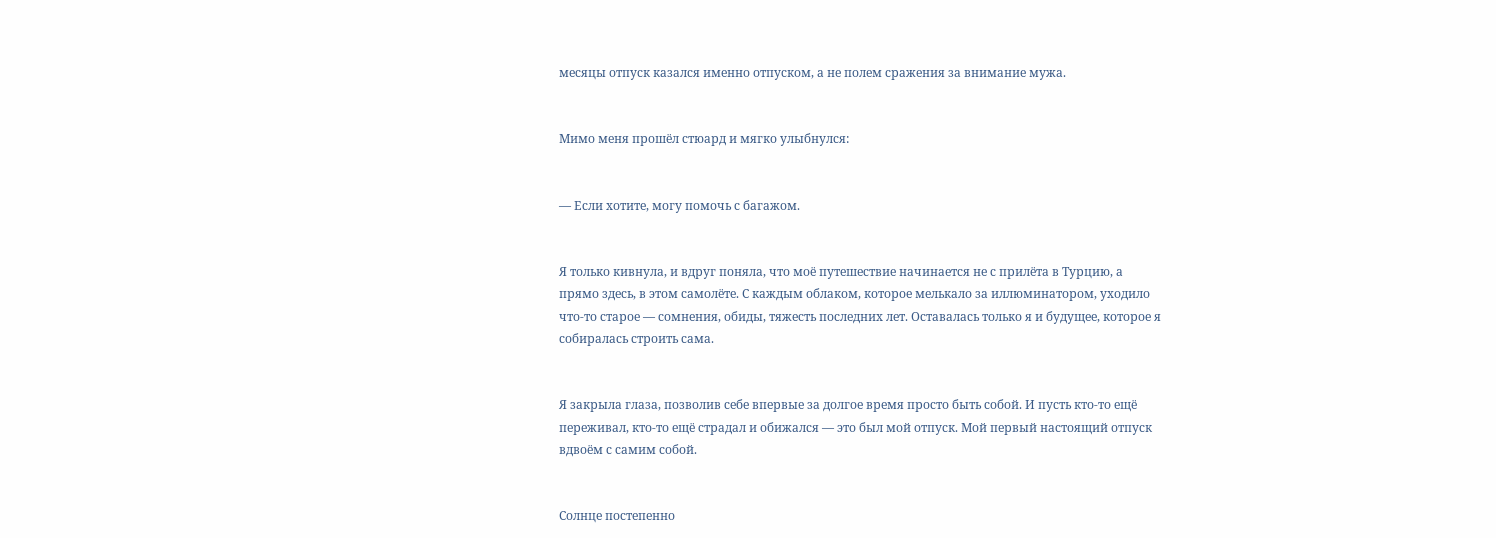месяцы отпуск казался именно отпуском, а не полем сражения за внимание мужа.


Мимо меня прошёл стюард и мягко улыбнулся:


— Если хотите, могу помочь с багажом.


Я только кивнула, и вдруг поняла, что моё путешествие начинается не с прилёта в Турцию, а прямо здесь, в этом самолёте. С каждым облаком, которое мелькало за иллюминатором, уходило что-то старое — сомнения, обиды, тяжесть последних лет. Оставалась только я и будущее, которое я собиралась строить сама.


Я закрыла глаза, позволив себе впервые за долгое время просто быть собой. И пусть кто-то ещё переживал, кто-то ещё страдал и обижался — это был мой отпуск. Мой первый настоящий отпуск вдвоём с самим собой.


Солнце постепенно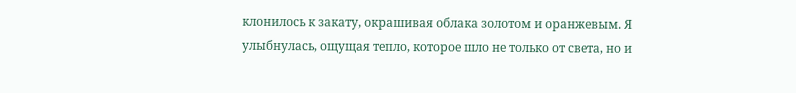клонилось к закату, окрашивая облака золотом и оранжевым. Я улыбнулась, ощущая тепло, которое шло не только от света, но и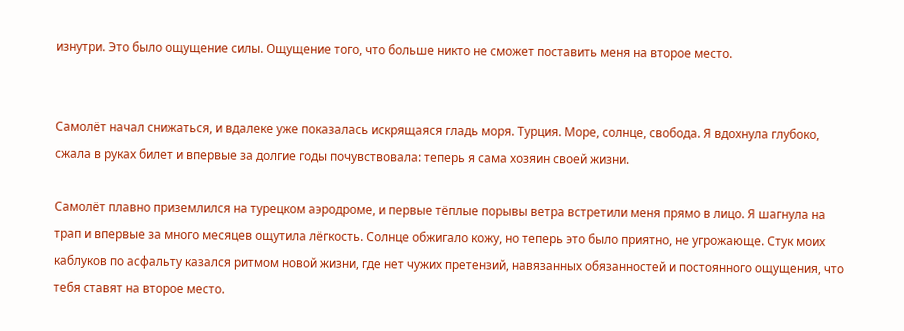изнутри. Это было ощущение силы. Ощущение того, что больше никто не сможет поставить меня на второе место.


Самолёт начал снижаться, и вдалеке уже показалась искрящаяся гладь моря. Турция. Море, солнце, свобода. Я вдохнула глубоко, сжала в руках билет и впервые за долгие годы почувствовала: теперь я сама хозяин своей жизни.

Самолёт плавно приземлился на турецком аэродроме, и первые тёплые порывы ветра встретили меня прямо в лицо. Я шагнула на трап и впервые за много месяцев ощутила лёгкость. Солнце обжигало кожу, но теперь это было приятно, не угрожающе. Стук моих каблуков по асфальту казался ритмом новой жизни, где нет чужих претензий, навязанных обязанностей и постоянного ощущения, что тебя ставят на второе место.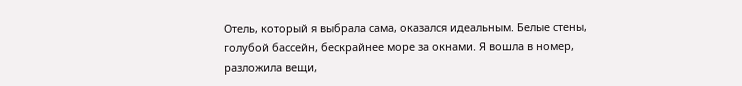Отель, который я выбрала сама, оказался идеальным. Белые стены, голубой бассейн, бескрайнее море за окнами. Я вошла в номер, разложила вещи,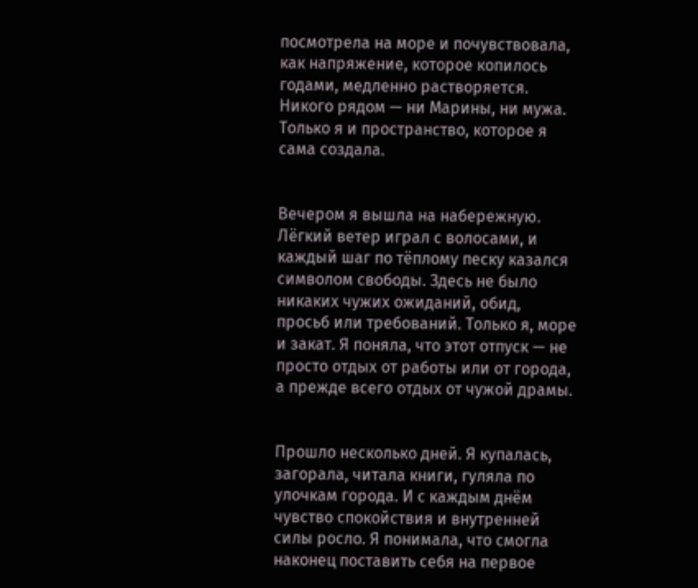посмотрела на море и почувствовала, как напряжение, которое копилось годами, медленно растворяется. Никого рядом — ни Марины, ни мужа. Только я и пространство, которое я сама создала.


Вечером я вышла на набережную. Лёгкий ветер играл с волосами, и каждый шаг по тёплому песку казался символом свободы. Здесь не было никаких чужих ожиданий, обид, просьб или требований. Только я, море и закат. Я поняла, что этот отпуск — не просто отдых от работы или от города, а прежде всего отдых от чужой драмы.


Прошло несколько дней. Я купалась, загорала, читала книги, гуляла по улочкам города. И с каждым днём чувство спокойствия и внутренней силы росло. Я понимала, что смогла наконец поставить себя на первое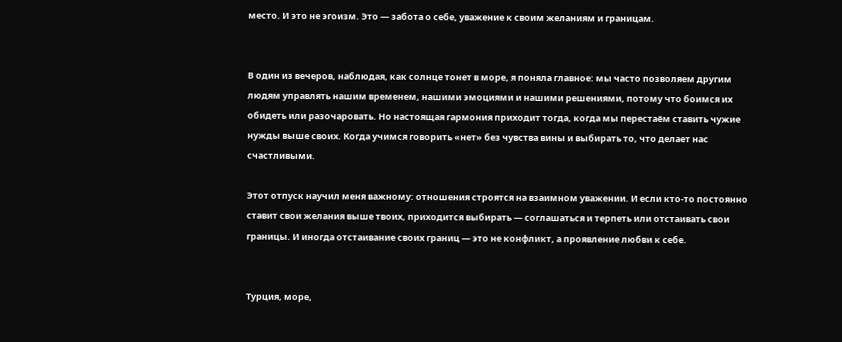место. И это не эгоизм. Это — забота о себе, уважение к своим желаниям и границам.


В один из вечеров, наблюдая, как солнце тонет в море, я поняла главное: мы часто позволяем другим людям управлять нашим временем, нашими эмоциями и нашими решениями, потому что боимся их обидеть или разочаровать. Но настоящая гармония приходит тогда, когда мы перестаём ставить чужие нужды выше своих. Когда учимся говорить «нет» без чувства вины и выбирать то, что делает нас счастливыми.

Этот отпуск научил меня важному: отношения строятся на взаимном уважении. И если кто-то постоянно ставит свои желания выше твоих, приходится выбирать — соглашаться и терпеть или отстаивать свои границы. И иногда отстаивание своих границ — это не конфликт, а проявление любви к себе.


Турция, море,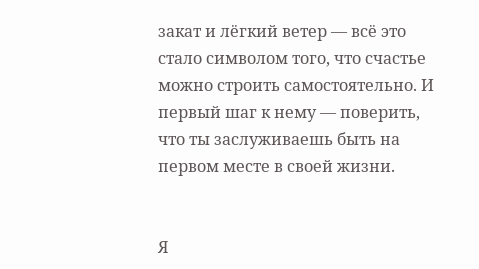закат и лёгкий ветер — всё это стало символом того, что счастье можно строить самостоятельно. И первый шаг к нему — поверить, что ты заслуживаешь быть на первом месте в своей жизни.


Я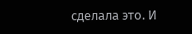сделала это. И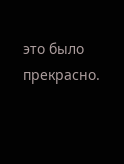это было прекрасно.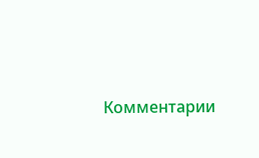Комментарии